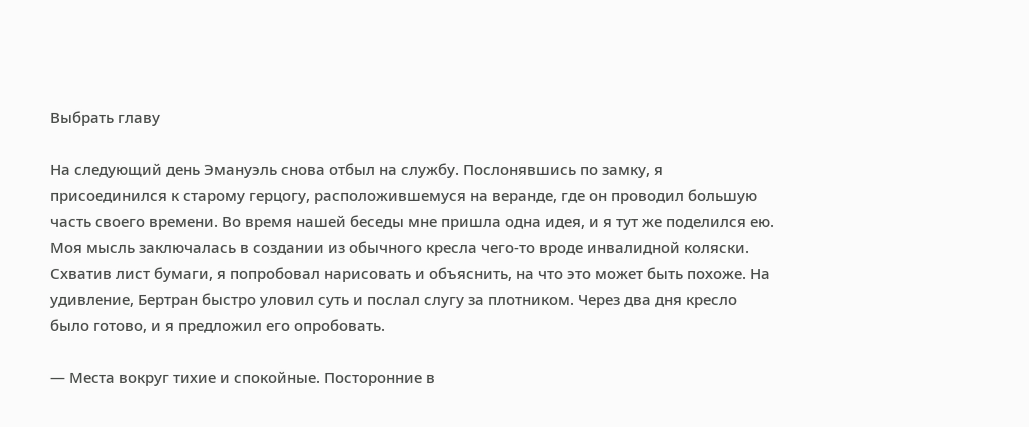Выбрать главу

На следующий день Эмануэль снова отбыл на службу. Послонявшись по замку, я присоединился к старому герцогу, расположившемуся на веранде, где он проводил большую часть своего времени. Во время нашей беседы мне пришла одна идея, и я тут же поделился ею. Моя мысль заключалась в создании из обычного кресла чего-то вроде инвалидной коляски. Схватив лист бумаги, я попробовал нарисовать и объяснить, на что это может быть похоже. На удивление, Бертран быстро уловил суть и послал слугу за плотником. Через два дня кресло было готово, и я предложил его опробовать.

— Места вокруг тихие и спокойные. Посторонние в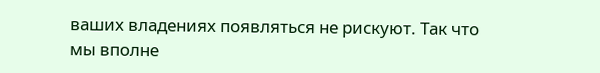ваших владениях появляться не рискуют. Так что мы вполне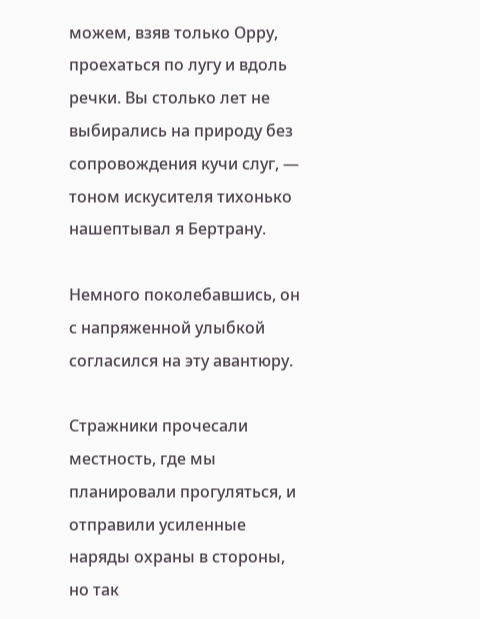можем, взяв только Орру, проехаться по лугу и вдоль речки. Вы столько лет не выбирались на природу без сопровождения кучи слуг, — тоном искусителя тихонько нашептывал я Бертрану.

Немного поколебавшись, он с напряженной улыбкой согласился на эту авантюру.

Стражники прочесали местность, где мы планировали прогуляться, и отправили усиленные наряды охраны в стороны, но так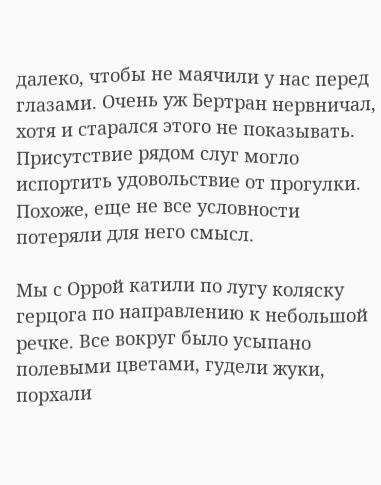далеко, чтобы не маячили у нас перед глазами. Очень уж Бертран нервничал, хотя и старался этого не показывать. Присутствие рядом слуг могло испортить удовольствие от прогулки. Похоже, еще не все условности потеряли для него смысл.

Мы с Оррой катили по лугу коляску герцога по направлению к небольшой речке. Все вокруг было усыпано полевыми цветами, гудели жуки, порхали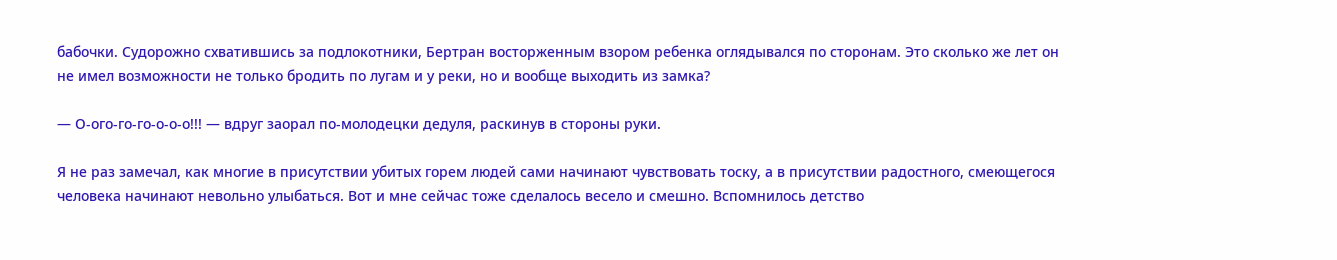бабочки. Судорожно схватившись за подлокотники, Бертран восторженным взором ребенка оглядывался по сторонам. Это сколько же лет он не имел возможности не только бродить по лугам и у реки, но и вообще выходить из замка?

— О-ого-го-го-о-о-о!!! — вдруг заорал по-молодецки дедуля, раскинув в стороны руки.

Я не раз замечал, как многие в присутствии убитых горем людей сами начинают чувствовать тоску, а в присутствии радостного, смеющегося человека начинают невольно улыбаться. Вот и мне сейчас тоже сделалось весело и смешно. Вспомнилось детство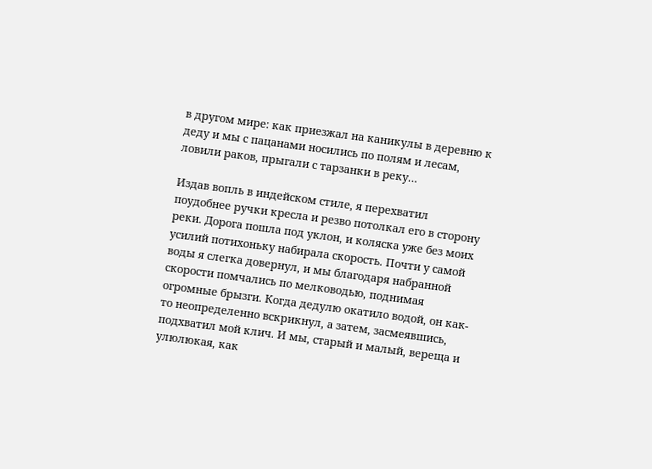в другом мире: как приезжал на каникулы в деревню к деду и мы с пацанами носились по полям и лесам, ловили раков, прыгали с тарзанки в реку…

Издав вопль в индейском стиле, я перехватил поудобнее ручки кресла и резво потолкал его в сторону реки. Дорога пошла под уклон, и коляска уже без моих усилий потихоньку набирала скорость. Почти у самой воды я слегка довернул, и мы благодаря набранной скорости помчались по мелководью, поднимая огромные брызги. Когда дедулю окатило водой, он как-то неопределенно вскрикнул, а затем, засмеявшись, подхватил мой клич. И мы, старый и малый, вереща и улюлюкая, как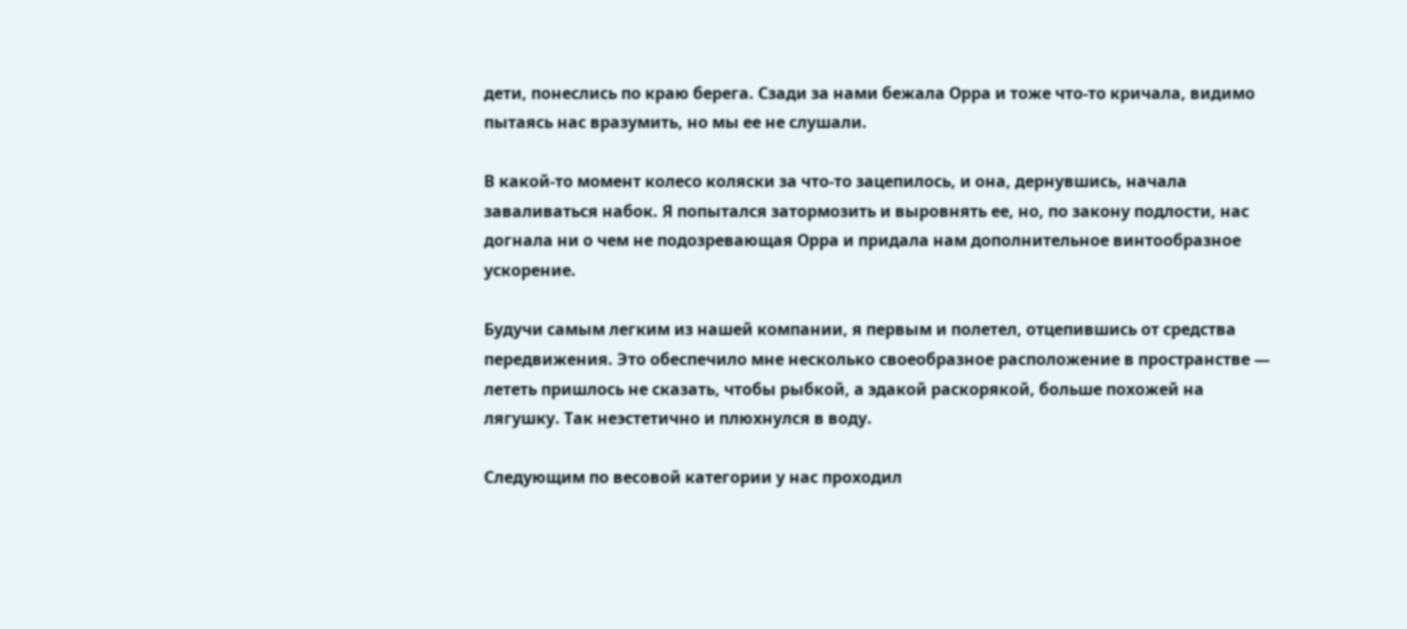дети, понеслись по краю берега. Сзади за нами бежала Орра и тоже что-то кричала, видимо пытаясь нас вразумить, но мы ее не слушали.

В какой-то момент колесо коляски за что-то зацепилось, и она, дернувшись, начала заваливаться набок. Я попытался затормозить и выровнять ее, но, по закону подлости, нас догнала ни о чем не подозревающая Орра и придала нам дополнительное винтообразное ускорение.

Будучи самым легким из нашей компании, я первым и полетел, отцепившись от средства передвижения. Это обеспечило мне несколько своеобразное расположение в пространстве — лететь пришлось не сказать, чтобы рыбкой, а эдакой раскорякой, больше похожей на лягушку. Так неэстетично и плюхнулся в воду.

Следующим по весовой категории у нас проходил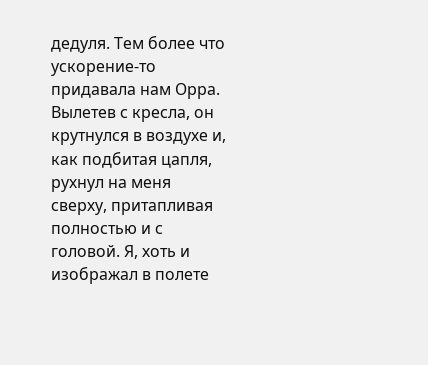дедуля. Тем более что ускорение-то придавала нам Орра. Вылетев с кресла, он крутнулся в воздухе и, как подбитая цапля, рухнул на меня сверху, притапливая полностью и с головой. Я, хоть и изображал в полете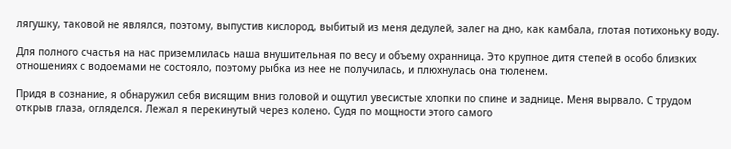лягушку, таковой не являлся, поэтому, выпустив кислород, выбитый из меня дедулей, залег на дно, как камбала, глотая потихоньку воду.

Для полного счастья на нас приземлилась наша внушительная по весу и объему охранница. Это крупное дитя степей в особо близких отношениях с водоемами не состояло, поэтому рыбка из нее не получилась, и плюхнулась она тюленем.

Придя в сознание, я обнаружил себя висящим вниз головой и ощутил увесистые хлопки по спине и заднице. Меня вырвало. С трудом открыв глаза, огляделся. Лежал я перекинутый через колено. Судя по мощности этого самого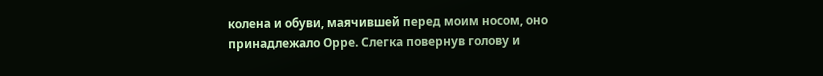колена и обуви, маячившей перед моим носом, оно принадлежало Орре. Слегка повернув голову и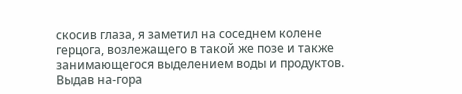скосив глаза, я заметил на соседнем колене герцога, возлежащего в такой же позе и также занимающегося выделением воды и продуктов. Выдав на-гора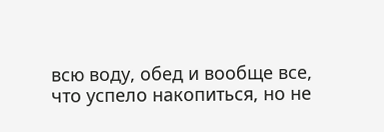всю воду, обед и вообще все, что успело накопиться, но не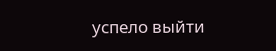успело выйти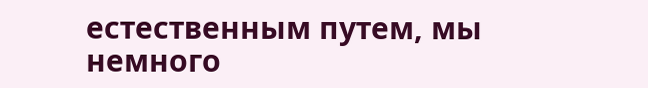естественным путем, мы немного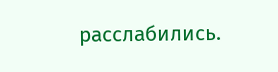расслабились.